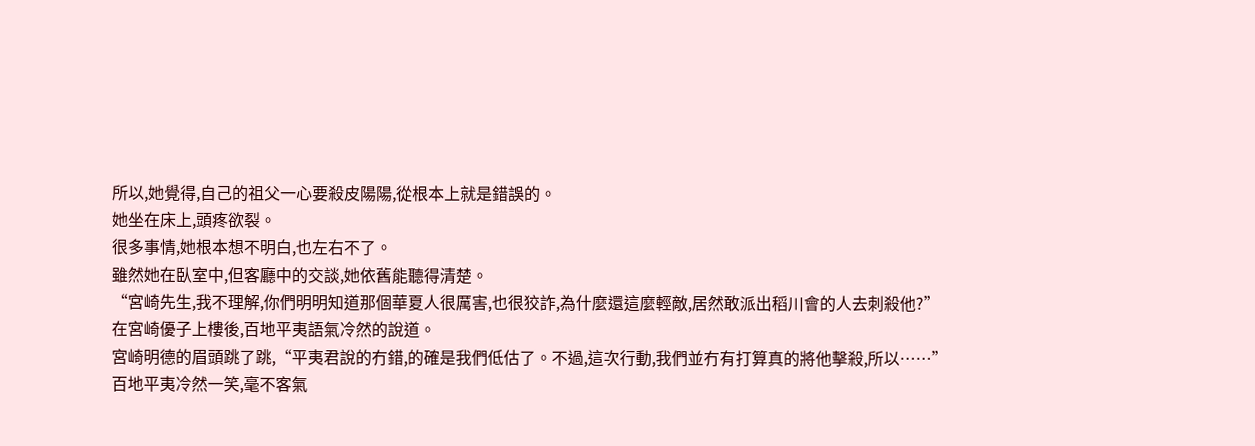所以,她覺得,自己的祖父一心要殺皮陽陽,從根本上就是錯誤的。
她坐在床上,頭疼欲裂。
很多事情,她根本想不明白,也左右不了。
雖然她在臥室中,但客廳中的交談,她依舊能聽得清楚。
“宮崎先生,我不理解,你們明明知道那個華夏人很厲害,也很狡詐,為什麼還這麼輕敵,居然敢派出稻川會的人去刺殺他?”
在宮崎優子上樓後,百地平夷語氣冷然的說道。
宮崎明德的眉頭跳了跳,“平夷君說的冇錯,的確是我們低估了。不過,這次行動,我們並冇有打算真的將他擊殺,所以……”
百地平夷冷然一笑,毫不客氣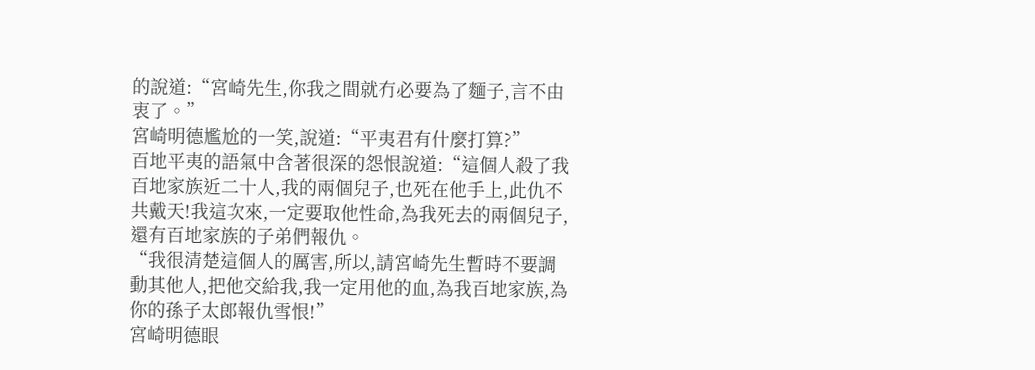的說道:“宮崎先生,你我之間就冇必要為了麵子,言不由衷了。”
宮崎明德尷尬的一笑,說道:“平夷君有什麼打算?”
百地平夷的語氣中含著很深的怨恨說道:“這個人殺了我百地家族近二十人,我的兩個兒子,也死在他手上,此仇不共戴天!我這次來,一定要取他性命,為我死去的兩個兒子,還有百地家族的子弟們報仇。
“我很清楚這個人的厲害,所以,請宮崎先生暫時不要調動其他人,把他交給我,我一定用他的血,為我百地家族,為你的孫子太郎報仇雪恨!”
宮崎明德眼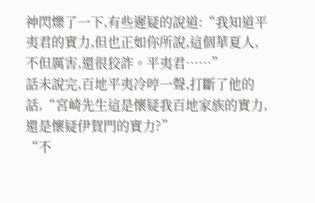神閃爍了一下,有些遲疑的說道:“我知道平夷君的實力,但也正如你所說,這個華夏人,不但厲害,還很狡詐。平夷君……”
話未說完,百地平夷冷哼一聲,打斷了他的話,“宮崎先生這是懷疑我百地家族的實力,還是懷疑伊賀門的實力?”
“不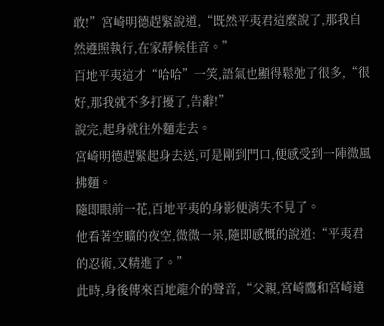敢!”宮崎明德趕緊說道,“既然平夷君這麼說了,那我自然遵照執行,在家靜候佳音。”
百地平夷這才“哈哈”一笑,語氣也顯得鬆弛了很多,“很好,那我就不多打擾了,告辭!”
說完,起身就往外麵走去。
宮崎明德趕緊起身去送,可是剛到門口,便感受到一陣微風拂麵。
隨即眼前一花,百地平夷的身影便消失不見了。
他看著空曠的夜空,微微一呆,隨即感慨的說道:“平夷君的忍術,又精進了。”
此時,身後傳來百地龍介的聲音,“父親,宮崎鷹和宮崎遠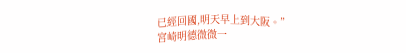已經回國,明天早上到大阪。”
宮崎明德微微一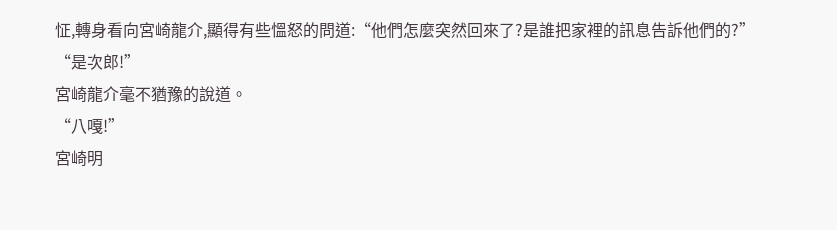怔,轉身看向宮崎龍介,顯得有些慍怒的問道:“他們怎麼突然回來了?是誰把家裡的訊息告訴他們的?”
“是次郎!”
宮崎龍介毫不猶豫的說道。
“八嘎!”
宮崎明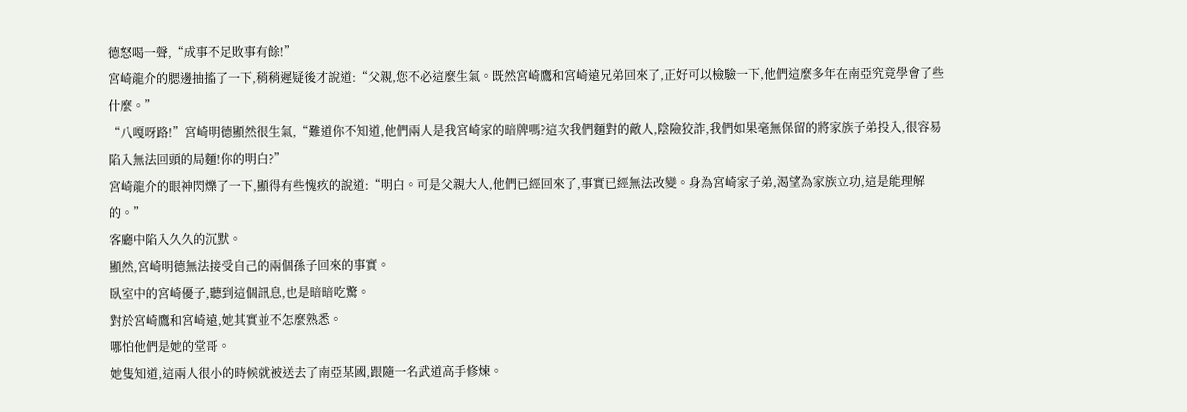德怒喝一聲,“成事不足敗事有餘!”
宮崎龍介的腮邊抽搐了一下,稍稍遲疑後才說道:“父親,您不必這麼生氣。既然宮崎鷹和宮崎遠兄弟回來了,正好可以檢驗一下,他們這麼多年在南亞究竟學會了些什麼。”
“八嘎呀路!”宮崎明德顯然很生氣,“難道你不知道,他們兩人是我宮崎家的暗牌嗎?這次我們麵對的敵人,陰險狡詐,我們如果毫無保留的將家族子弟投入,很容易陷入無法回頭的局麵!你的明白?”
宮崎龍介的眼神閃爍了一下,顯得有些愧疚的說道:“明白。可是父親大人,他們已經回來了,事實已經無法改變。身為宮崎家子弟,渴望為家族立功,這是能理解的。”
客廳中陷入久久的沉默。
顯然,宮崎明德無法接受自己的兩個孫子回來的事實。
臥室中的宮崎優子,聽到這個訊息,也是暗暗吃驚。
對於宮崎鷹和宮崎遠,她其實並不怎麼熟悉。
哪怕他們是她的堂哥。
她隻知道,這兩人很小的時候就被送去了南亞某國,跟隨一名武道高手修煉。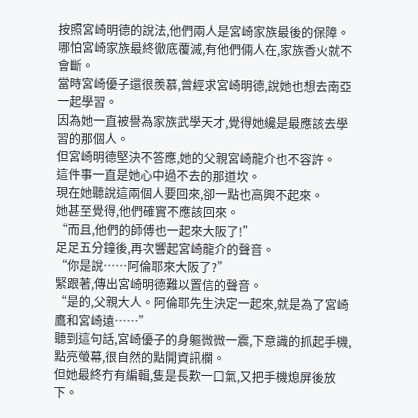按照宮崎明德的說法,他們兩人是宮崎家族最後的保障。
哪怕宮崎家族最終徹底覆滅,有他們倆人在,家族香火就不會斷。
當時宮崎優子還很羨慕,曾經求宮崎明德,說她也想去南亞一起學習。
因為她一直被譽為家族武學天才,覺得她纔是最應該去學習的那個人。
但宮崎明德堅決不答應,她的父親宮崎龍介也不容許。
這件事一直是她心中過不去的那道坎。
現在她聽說這兩個人要回來,卻一點也高興不起來。
她甚至覺得,他們確實不應該回來。
“而且,他們的師傅也一起來大阪了!”
足足五分鐘後,再次響起宮崎龍介的聲音。
“你是說……阿倫耶來大阪了?”
緊跟著,傳出宮崎明德難以置信的聲音。
“是的,父親大人。阿倫耶先生決定一起來,就是為了宮崎鷹和宮崎遠……”
聽到這句話,宮崎優子的身軀微微一震,下意識的抓起手機,點亮螢幕,很自然的點開資訊欄。
但她最終冇有編輯,隻是長歎一口氣,又把手機熄屏後放下。